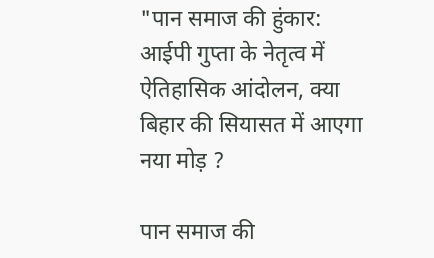"पान समाज की हुंकार: आईपी गुप्ता के नेतृत्व में ऐतिहासिक आंदोलन, क्या बिहार की सियासत में आएगा नया मोड़ ?

पान समाज की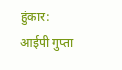हुंकार: आईपी गुप्ता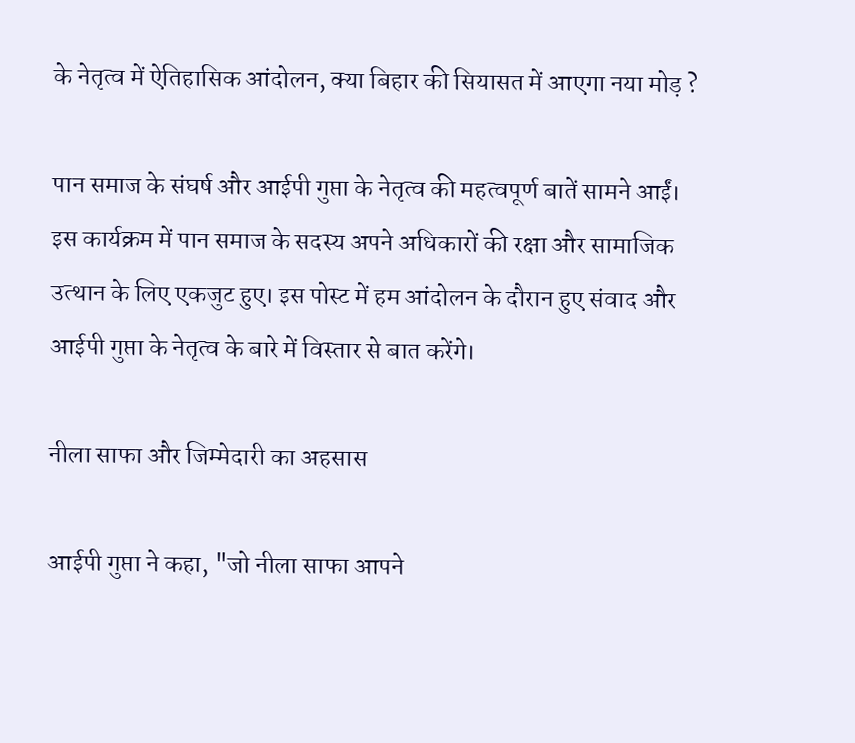के नेतृत्व में ऐतिहासिक आंदोलन, क्या बिहार की सियासत में आएगा नया मोड़ ?

पान समाज के संघर्ष और आईपी गुप्ता के नेतृत्व की महत्वपूर्ण बातें सामने आईं। इस कार्यक्रम में पान समाज के सदस्य अपने अधिकारों की रक्षा और सामाजिक उत्थान के लिए एकजुट हुए। इस पोस्ट में हम आंदोलन के दौरान हुए संवाद और आईपी गुप्ता के नेतृत्व के बारे में विस्तार से बात करेंगे।

नीला साफा और जिम्मेदारी का अहसास

आईपी गुप्ता ने कहा, "जो नीला साफा आपने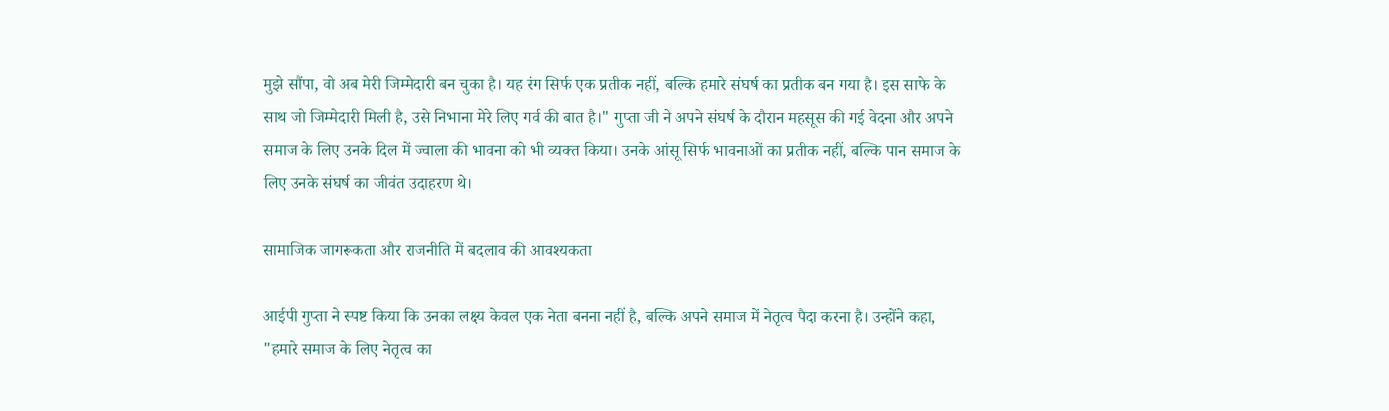मुझे सौंपा, वो अब मेरी जिम्मेदारी बन चुका है। यह रंग सिर्फ एक प्रतीक नहीं, बल्कि हमारे संघर्ष का प्रतीक बन गया है। इस साफे के साथ जो जिम्मेदारी मिली है, उसे निभाना मेरे लिए गर्व की बात है।" गुप्ता जी ने अपने संघर्ष के दौरान महसूस की गई वेदना और अपने समाज के लिए उनके दिल में ज्वाला की भावना को भी व्यक्त किया। उनके आंसू सिर्फ भावनाओं का प्रतीक नहीं, बल्कि पान समाज के लिए उनके संघर्ष का जीवंत उदाहरण थे।

सामाजिक जागरूकता और राजनीति में बदलाव की आवश्यकता

आईपी गुप्ता ने स्पष्ट किया कि उनका लक्ष्य केवल एक नेता बनना नहीं है, बल्कि अपने समाज में नेतृत्व पैदा करना है। उन्होंने कहा, "हमारे समाज के लिए नेतृत्व का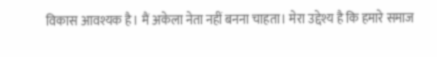विकास आवश्यक है। मैं अकेला नेता नहीं बनना चाहता। मेरा उद्देश्य है कि हमारे समाज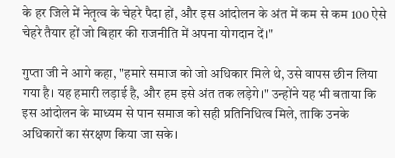के हर जिले में नेतृत्व के चेहरे पैदा हों, और इस आंदोलन के अंत में कम से कम 100 ऐसे चेहरे तैयार हों जो बिहार की राजनीति में अपना योगदान दें।"

गुप्ता जी ने आगे कहा, "हमारे समाज को जो अधिकार मिले थे, उसे वापस छीन लिया गया है। यह हमारी लड़ाई है, और हम इसे अंत तक लड़ेगे।" उन्होंने यह भी बताया कि इस आंदोलन के माध्यम से पान समाज को सही प्रतिनिधित्व मिले, ताकि उनके अधिकारों का संरक्षण किया जा सके।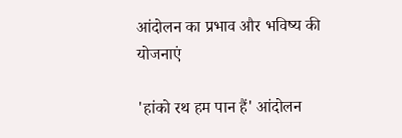आंदोलन का प्रभाव और भविष्य की योजनाएं

'हांको रथ हम पान हैं' आंदोलन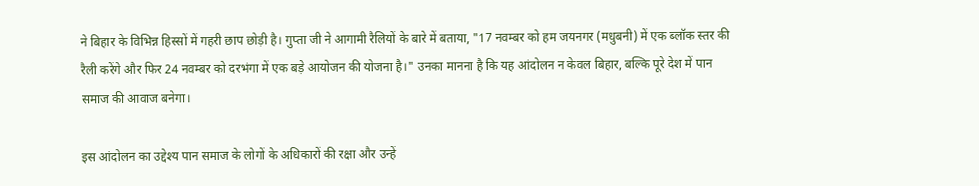ने बिहार के विभिन्न हिस्सों में गहरी छाप छोड़ी है। गुप्ता जी ने आगामी रैलियों के बारे में बताया, "17 नवम्बर को हम जयनगर (मधुबनी) में एक ब्लॉक स्तर की रैली करेंगे और फिर 24 नवम्बर को दरभंगा में एक बड़े आयोजन की योजना है।" उनका मानना है कि यह आंदोलन न केवल बिहार, बल्कि पूरे देश में पान समाज की आवाज बनेगा।

इस आंदोलन का उद्देश्य पान समाज के लोगों के अधिकारों की रक्षा और उन्हें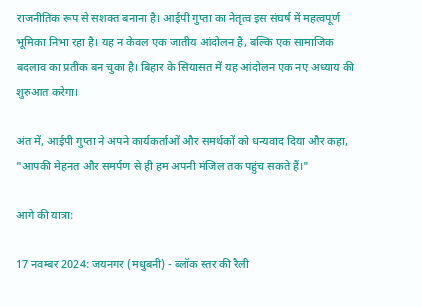राजनीतिक रूप से सशक्त बनाना है। आईपी गुप्ता का नेतृत्व इस संघर्ष में महत्वपूर्ण भूमिका निभा रहा है। यह न केवल एक जातीय आंदोलन है, बल्कि एक सामाजिक बदलाव का प्रतीक बन चुका है। बिहार के सियासत में यह आंदोलन एक नए अध्याय की शुरुआत करेगा।

अंत में, आईपी गुप्ता ने अपने कार्यकर्ताओं और समर्थकों को धन्यवाद दिया और कहा, "आपकी मेहनत और समर्पण से ही हम अपनी मंजिल तक पहुंच सकते हैं।"

आगे की यात्रा:

17 नवम्बर 2024: जयनगर (मधुबनी) - ब्लॉक स्तर की रैली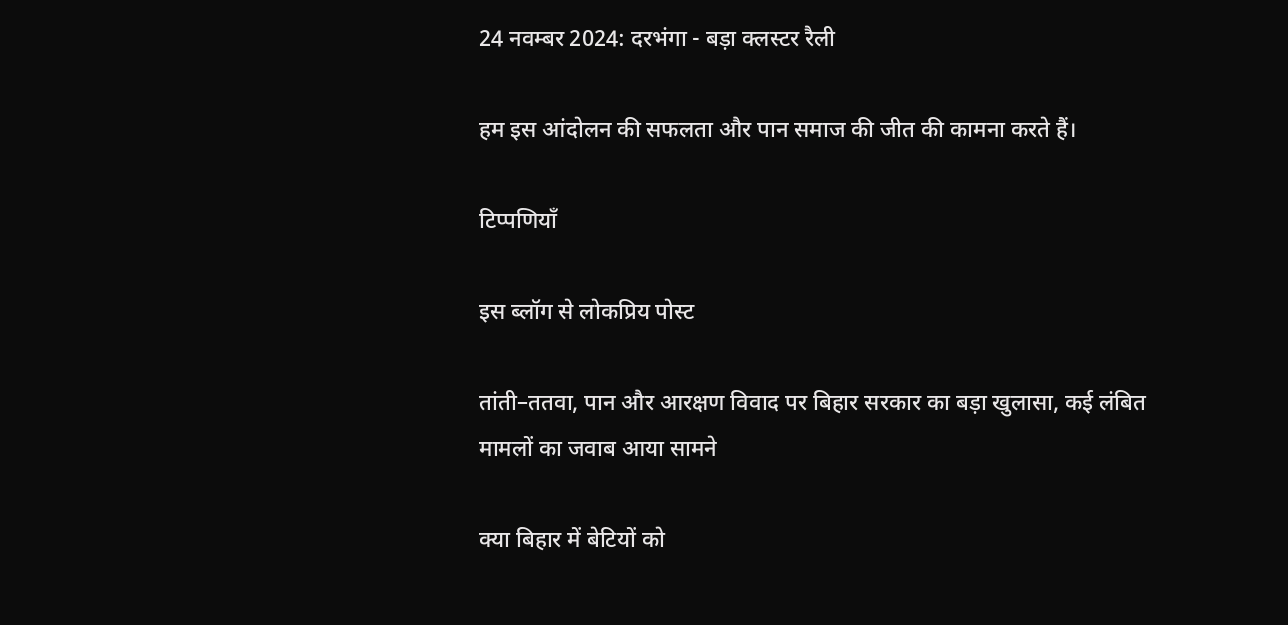24 नवम्बर 2024: दरभंगा - बड़ा क्लस्टर रैली

हम इस आंदोलन की सफलता और पान समाज की जीत की कामना करते हैं।

टिप्पणियाँ

इस ब्लॉग से लोकप्रिय पोस्ट

तांती–ततवा, पान और आरक्षण विवाद पर बिहार सरकार का बड़ा खुलासा, कई लंबित मामलों का जवाब आया सामने

क्या बिहार में बेटियों को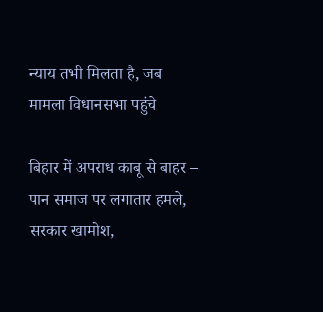न्याय तभी मिलता है, जब मामला विधानसभा पहुंचे

बिहार में अपराध काबू से बाहर – पान समाज पर लगातार हमले, सरकार खामोश,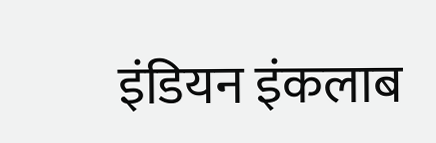इंडियन इंकलाब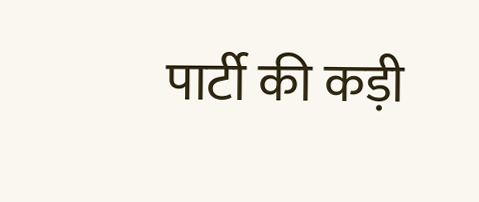पार्टी की कड़ी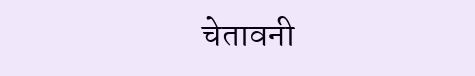चेतावनी